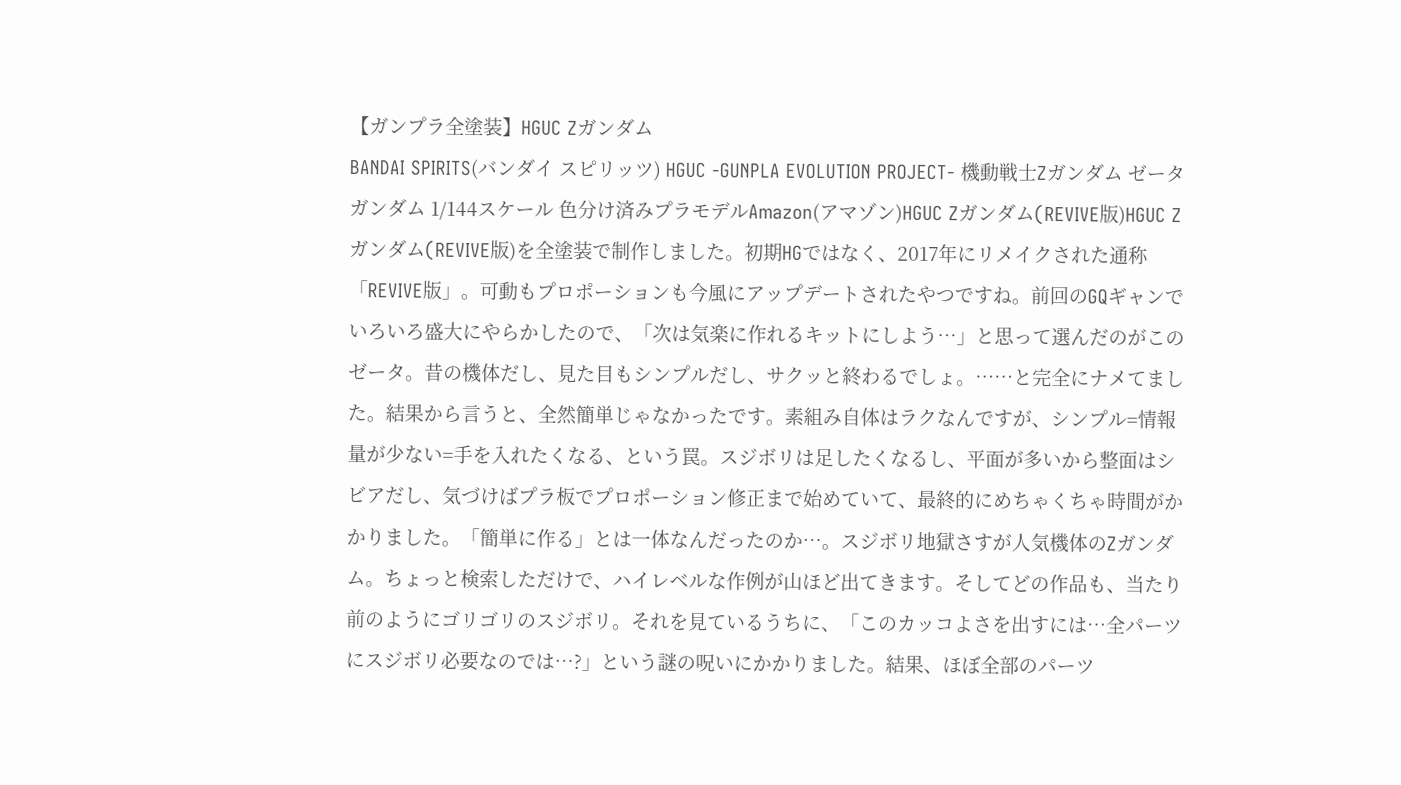【ガンプラ全塗装】HGUC Zガンダム
BANDAI SPIRITS(バンダイ スピリッツ) HGUC -GUNPLA EVOLUTION PROJECT- 機動戦士Zガンダム ゼータガンダム 1/144スケール 色分け済みプラモデルAmazon(アマゾン)HGUC Zガンダム(REVIVE版)HGUC Zガンダム(REVIVE版)を全塗装で制作しました。初期HGではなく、2017年にリメイクされた通称「REVIVE版」。可動もプロポーションも今風にアップデートされたやつですね。前回のGQギャンでいろいろ盛大にやらかしたので、「次は気楽に作れるキットにしよう…」と思って選んだのがこのゼータ。昔の機体だし、見た目もシンプルだし、サクッと終わるでしょ。……と完全にナメてました。結果から言うと、全然簡単じゃなかったです。素組み自体はラクなんですが、シンプル=情報量が少ない=手を入れたくなる、という罠。スジボリは足したくなるし、平面が多いから整面はシビアだし、気づけばプラ板でプロポーション修正まで始めていて、最終的にめちゃくちゃ時間がかかりました。「簡単に作る」とは一体なんだったのか…。スジボリ地獄さすが人気機体のZガンダム。ちょっと検索しただけで、ハイレベルな作例が山ほど出てきます。そしてどの作品も、当たり前のようにゴリゴリのスジボリ。それを見ているうちに、「このカッコよさを出すには…全パーツにスジボリ必要なのでは…?」という謎の呪いにかかりました。結果、ほぼ全部のパーツ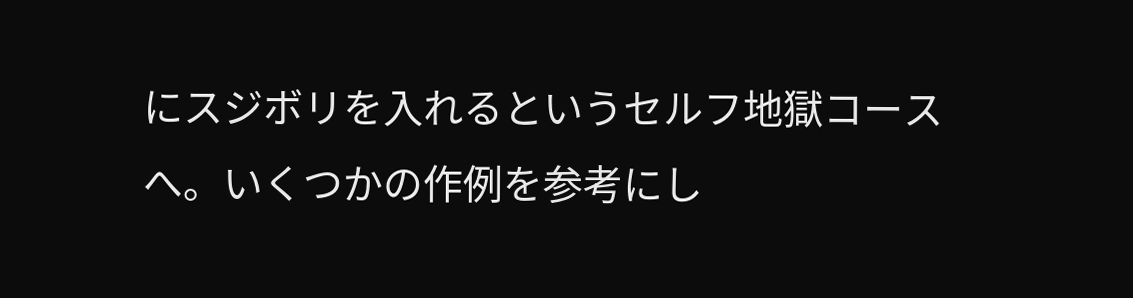にスジボリを入れるというセルフ地獄コースへ。いくつかの作例を参考にし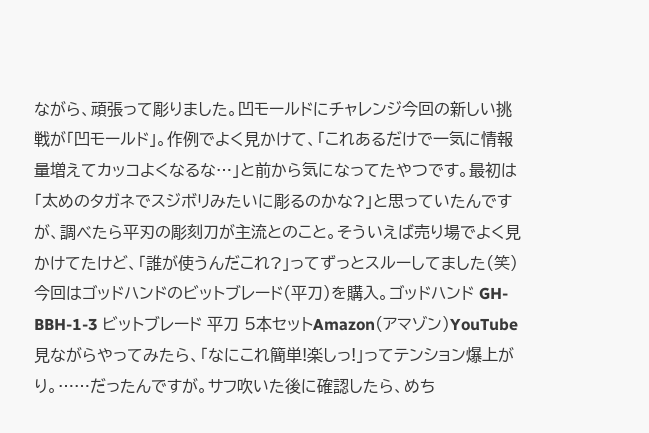ながら、頑張って彫りました。凹モールドにチャレンジ今回の新しい挑戦が「凹モールド」。作例でよく見かけて、「これあるだけで一気に情報量増えてカッコよくなるな…」と前から気になってたやつです。最初は「太めのタガネでスジボリみたいに彫るのかな?」と思っていたんですが、調べたら平刃の彫刻刀が主流とのこと。そういえば売り場でよく見かけてたけど、「誰が使うんだこれ?」ってずっとスルーしてました(笑)今回はゴッドハンドのビットブレード(平刀)を購入。ゴッドハンド GH-BBH-1-3 ビットブレード 平刀 5本セットAmazon(アマゾン)YouTube見ながらやってみたら、「なにこれ簡単!楽しっ!」ってテンション爆上がり。……だったんですが。サフ吹いた後に確認したら、めち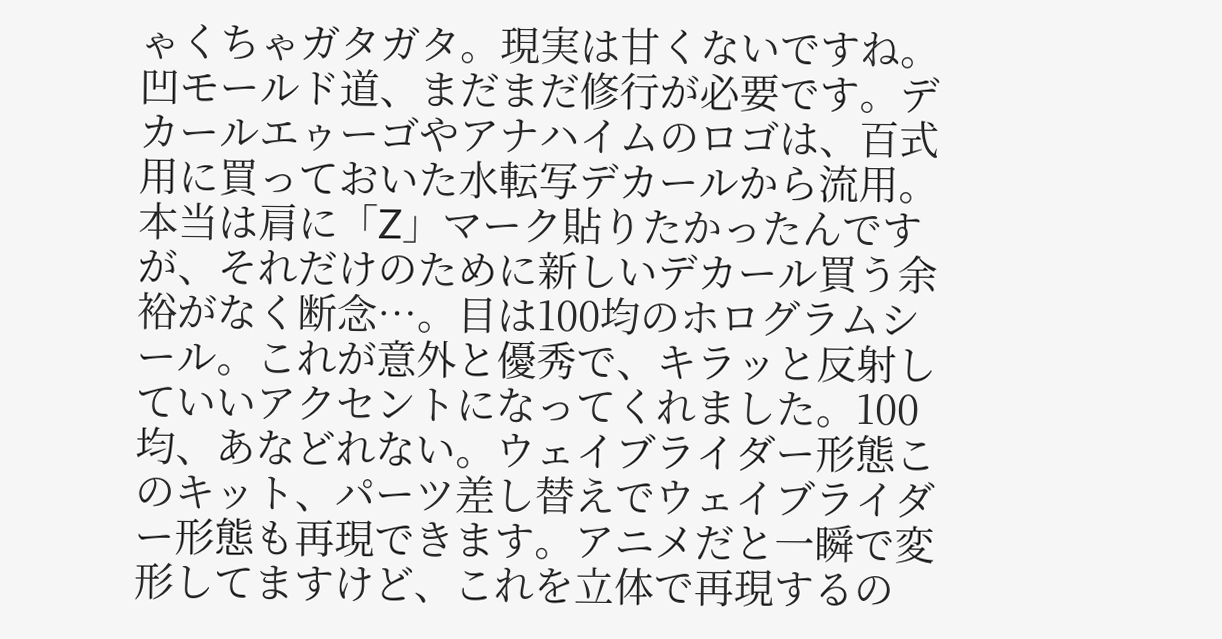ゃくちゃガタガタ。現実は甘くないですね。凹モールド道、まだまだ修行が必要です。デカールエゥーゴやアナハイムのロゴは、百式用に買っておいた水転写デカールから流用。本当は肩に「Z」マーク貼りたかったんですが、それだけのために新しいデカール買う余裕がなく断念…。目は100均のホログラムシール。これが意外と優秀で、キラッと反射していいアクセントになってくれました。100均、あなどれない。ウェイブライダー形態このキット、パーツ差し替えでウェイブライダー形態も再現できます。アニメだと一瞬で変形してますけど、これを立体で再現するの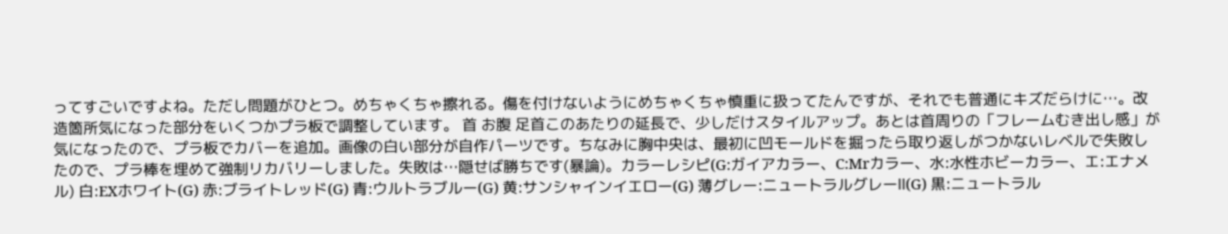ってすごいですよね。ただし問題がひとつ。めちゃくちゃ擦れる。傷を付けないようにめちゃくちゃ慎重に扱ってたんですが、それでも普通にキズだらけに…。改造箇所気になった部分をいくつかプラ板で調整しています。 首 お腹 足首このあたりの延長で、少しだけスタイルアップ。あとは首周りの「フレームむき出し感」が気になったので、プラ板でカバーを追加。画像の白い部分が自作パーツです。ちなみに胸中央は、最初に凹モールドを掘ったら取り返しがつかないレベルで失敗したので、プラ棒を埋めて強制リカバリーしました。失敗は…隠せば勝ちです(暴論)。カラーレシピ(G:ガイアカラー、C:Mrカラー、水:水性ホビーカラー、エ:エナメル) 白:EXホワイト(G) 赤:ブライトレッド(G) 青:ウルトラブルー(G) 黄:サンシャインイエロー(G) 薄グレー:ニュートラルグレーⅡ(G) 黒:ニュートラル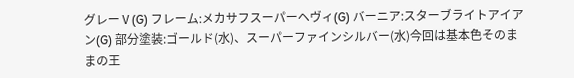グレーⅤ(G) フレーム:メカサフスーパーヘヴィ(G) バーニア:スターブライトアイアン(G) 部分塗装:ゴールド(水)、スーパーファインシルバー(水)今回は基本色そのままの王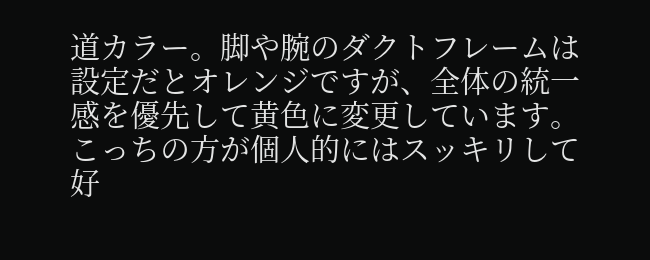道カラー。脚や腕のダクトフレームは設定だとオレンジですが、全体の統一感を優先して黄色に変更しています。こっちの方が個人的にはスッキリして好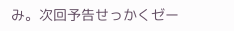み。次回予告せっかくゼー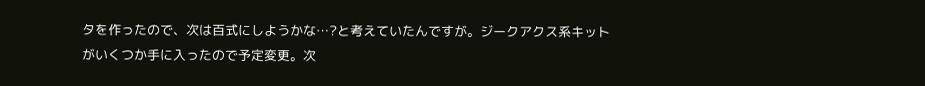タを作ったので、次は百式にしようかな…?と考えていたんですが。ジークアクス系キットがいくつか手に入ったので予定変更。次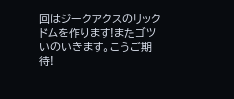回はジークアクスのリックドムを作ります!またゴツいのいきます。こうご期待!